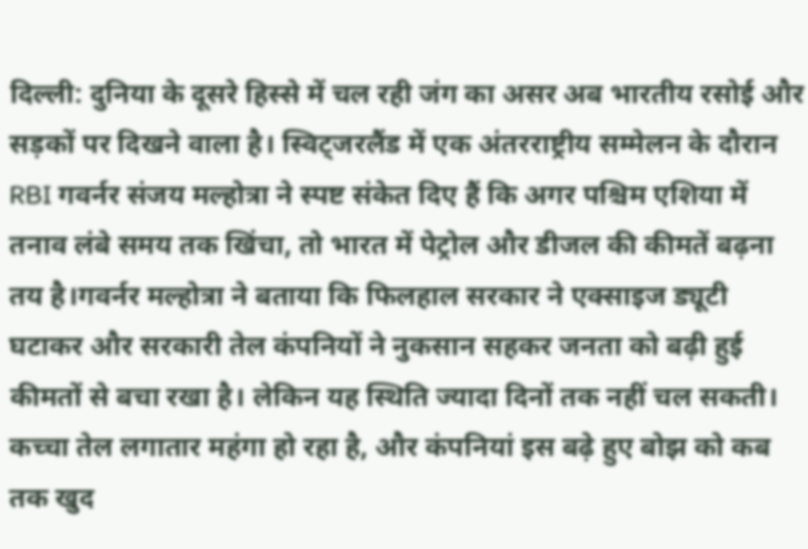दिल्ली: दुनिया के दूसरे हिस्से में चल रही जंग का असर अब भारतीय रसोई और सड़कों पर दिखने वाला है। स्विट्जरलैंड में एक अंतरराष्ट्रीय सम्मेलन के दौरान RBI गवर्नर संजय मल्होत्रा ने स्पष्ट संकेत दिए हैं कि अगर पश्चिम एशिया में तनाव लंबे समय तक खिंचा, तो भारत में पेट्रोल और डीजल की कीमतें बढ़ना तय है।गवर्नर मल्होत्रा ने बताया कि फिलहाल सरकार ने एक्साइज ड्यूटी घटाकर और सरकारी तेल कंपनियों ने नुकसान सहकर जनता को बढ़ी हुई कीमतों से बचा रखा है। लेकिन यह स्थिति ज्यादा दिनों तक नहीं चल सकती। कच्चा तेल लगातार महंगा हो रहा है, और कंपनियां इस बढ़े हुए बोझ को कब तक खुद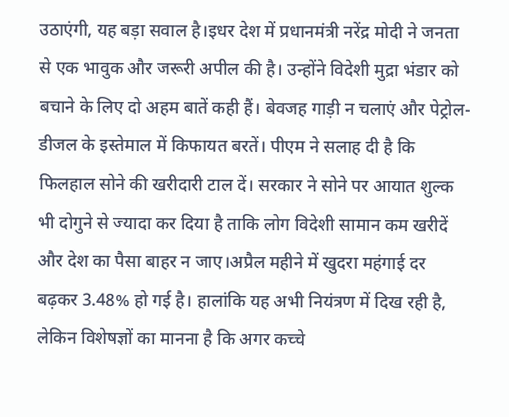उठाएंगी, यह बड़ा सवाल है।इधर देश में प्रधानमंत्री नरेंद्र मोदी ने जनता से एक भावुक और जरूरी अपील की है। उन्होंने विदेशी मुद्रा भंडार को बचाने के लिए दो अहम बातें कही हैं। बेवजह गाड़ी न चलाएं और पेट्रोल-डीजल के इस्तेमाल में किफायत बरतें। पीएम ने सलाह दी है कि फिलहाल सोने की खरीदारी टाल दें। सरकार ने सोने पर आयात शुल्क भी दोगुने से ज्यादा कर दिया है ताकि लोग विदेशी सामान कम खरीदें और देश का पैसा बाहर न जाए।अप्रैल महीने में खुदरा महंगाई दर बढ़कर 3.48% हो गई है। हालांकि यह अभी नियंत्रण में दिख रही है, लेकिन विशेषज्ञों का मानना है कि अगर कच्चे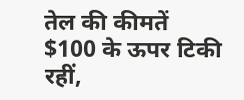तेल की कीमतें $100 के ऊपर टिकी रहीं,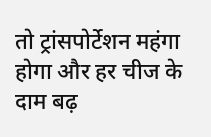तो ट्रांसपोर्टेशन महंगा होगा और हर चीज के दाम बढ़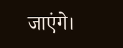जाएंगे।